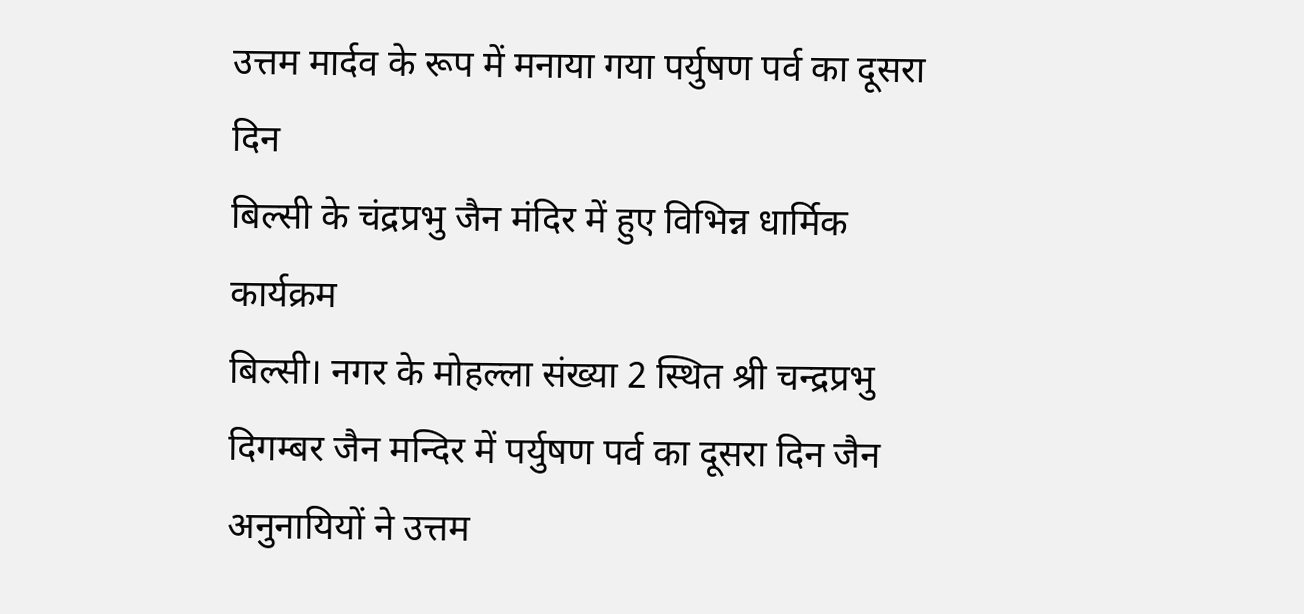उत्तम मार्दव के रूप में मनाया गया पर्युषण पर्व का दूसरा दिन
बिल्सी के चंद्रप्रभु जैन मंदिर में हुए विभिन्न धार्मिक कार्यक्रम
बिल्सी। नगर के मोहल्ला संख्या 2 स्थित श्री चन्द्रप्रभु दिगम्बर जैन मन्दिर में पर्युषण पर्व का दूसरा दिन जैन अनुनायियों ने उत्तम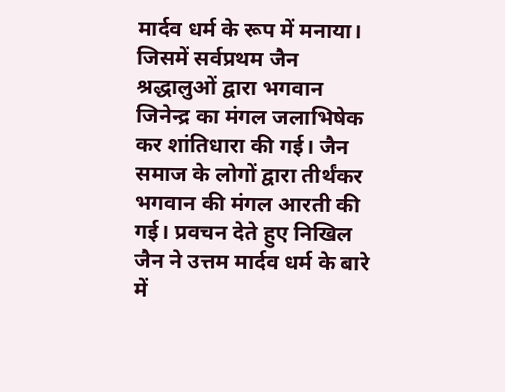मार्दव धर्म के रूप में मनाया। जिसमें सर्वप्रथम जैन श्रद्धालुओं द्वारा भगवान जिनेन्द्र का मंगल जलाभिषेक कर शांतिधारा की गई। जैन समाज के लोगों द्वारा तीर्थंकर भगवान की मंगल आरती की गई। प्रवचन देते हुए निखिल जैन ने उत्तम मार्दव धर्म के बारे में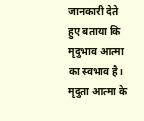जानकारी देते हुए बताया कि मृदुभाव आत्मा का स्वभाव है। मृदुता आत्मा के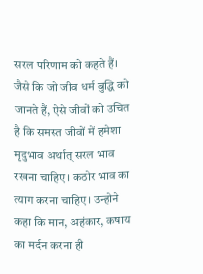सरल परिणाम को कहते हैं। जैसे कि जो जीव धर्म बुद्धि को जानते हैं, ऐसे जीवों को उचित है कि समस्त जीवों में हमेशा मृदुभाव अर्थात् सरल भाव रखना चाहिए। कठोर भाव का त्याग करना चाहिए। उन्होने कहा कि मान, अहंकार, कषाय का मर्दन करना ही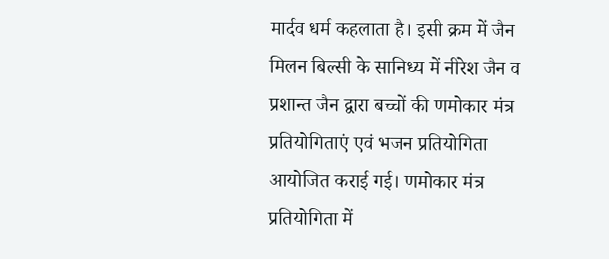मार्दव धर्म कहलाता है। इसी क्रम में जैन मिलन बिल्सी के सानिध्य में नीरेश जैन व प्रशान्त जैन द्वारा बच्चों की णमोकार मंत्र प्रतियोगिताएं एवं भजन प्रतियोगिता आयोजित कराई गई। णमोकार मंत्र प्रतियोगिता में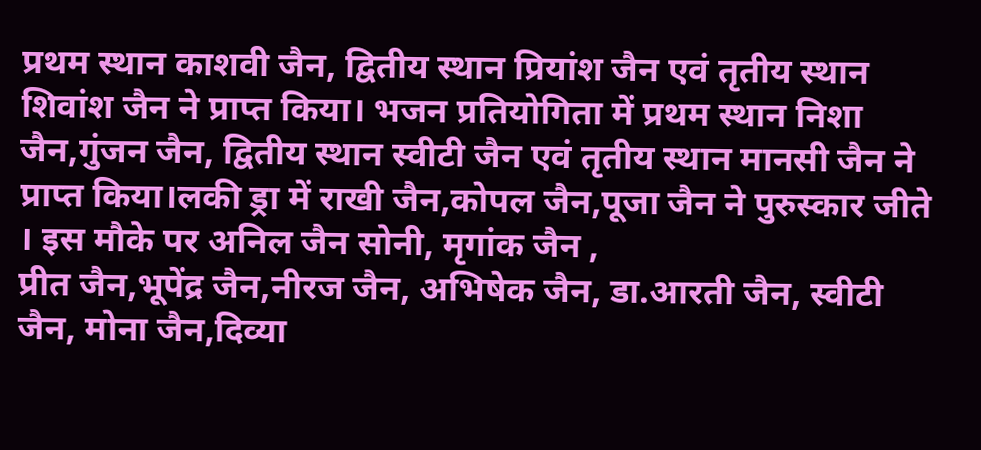प्रथम स्थान काशवी जैन, द्वितीय स्थान प्रियांश जैन एवं तृतीय स्थान शिवांश जैन ने प्राप्त किया। भजन प्रतियोगिता में प्रथम स्थान निशा जैन,गुंजन जैन, द्वितीय स्थान स्वीटी जैन एवं तृतीय स्थान मानसी जैन ने प्राप्त किया।लकी ड्रा में राखी जैन,कोपल जैन,पूजा जैन ने पुरुस्कार जीते । इस मौके पर अनिल जैन सोनी, मृगांक जैन ,
प्रीत जैन,भूपेंद्र जैन,नीरज जैन, अभिषेक जैन, डा.आरती जैन, स्वीटी जैन, मोना जैन,दिव्या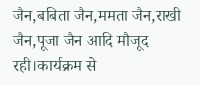जैन,बबिता जैन,ममता जैन,राखी जैन,पूजा जैन आदि मौजूद रही।कार्यक्रम से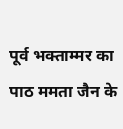पूर्व भक्ताम्मर का पाठ ममता जैन के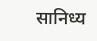सानिध्य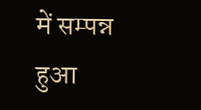में सम्पन्न हुआ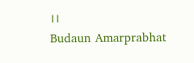।।
Budaun Amarprabhat